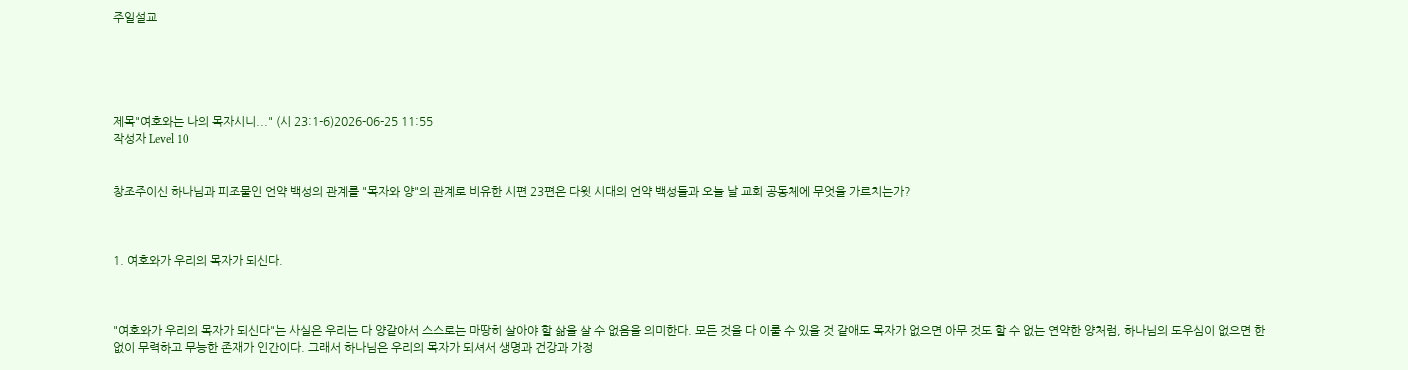주일설교





제목"여호와는 나의 목자시니..." (시 23:1-6)2026-06-25 11:55
작성자 Level 10


창조주이신 하나님과 피조물인 언약 백성의 관계를 "목자와 양"의 관계로 비유한 시편 23편은 다윗 시대의 언약 백성들과 오늘 날 교회 공동체에 무엇을 가르치는가?



1. 여호와가 우리의 목자가 되신다.



"여호와가 우리의 목자가 되신다"는 사실은 우리는 다 양같아서 스스로는 마땅히 살아야 할 삶을 살 수 없음을 의미한다. 모든 것을 다 이룰 수 있을 것 같애도 목자가 없으면 아무 것도 할 수 없는 연약한 양처럼, 하나님의 도우심이 없으면 한없이 무력하고 무능한 존재가 인간이다. 그래서 하나님은 우리의 목자가 되셔서 생명과 건강과 가정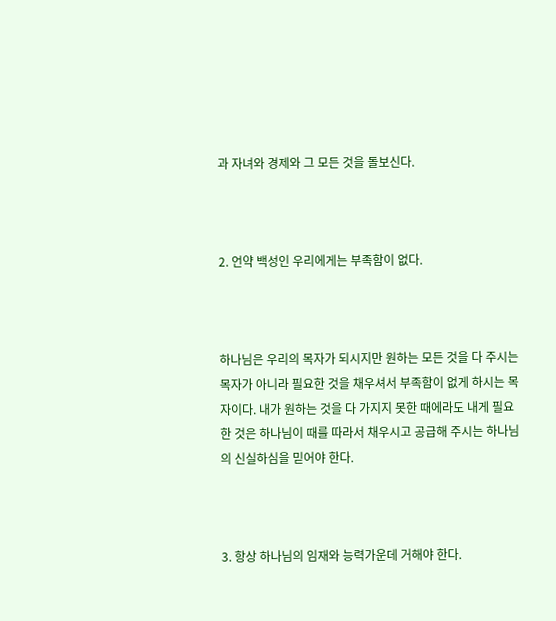과 자녀와 경제와 그 모든 것을 돌보신다.



2. 언약 백성인 우리에게는 부족함이 없다.



하나님은 우리의 목자가 되시지만 원하는 모든 것을 다 주시는 목자가 아니라 필요한 것을 채우셔서 부족함이 없게 하시는 목자이다. 내가 원하는 것을 다 가지지 못한 때에라도 내게 필요한 것은 하나님이 때를 따라서 채우시고 공급해 주시는 하나님의 신실하심을 믿어야 한다.



3. 항상 하나님의 임재와 능력가운데 거해야 한다.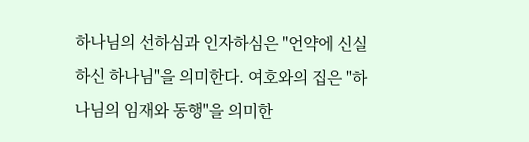하나님의 선하심과 인자하심은 "언약에 신실하신 하나님"을 의미한다. 여호와의 집은 "하나님의 임재와 동행"을 의미한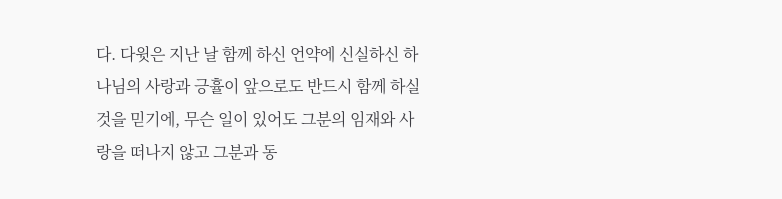다. 다윗은 지난 날 함께 하신 언약에 신실하신 하나님의 사랑과 긍휼이 앞으로도 반드시 함께 하실 것을 믿기에, 무슨 일이 있어도 그분의 임재와 사랑을 떠나지 않고 그분과 동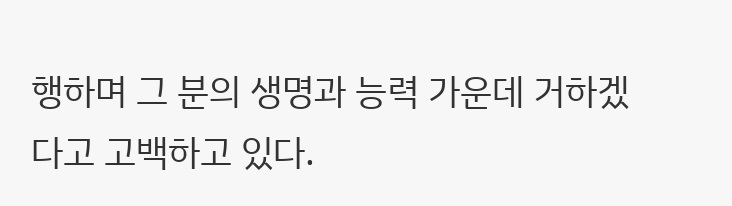행하며 그 분의 생명과 능력 가운데 거하겠다고 고백하고 있다.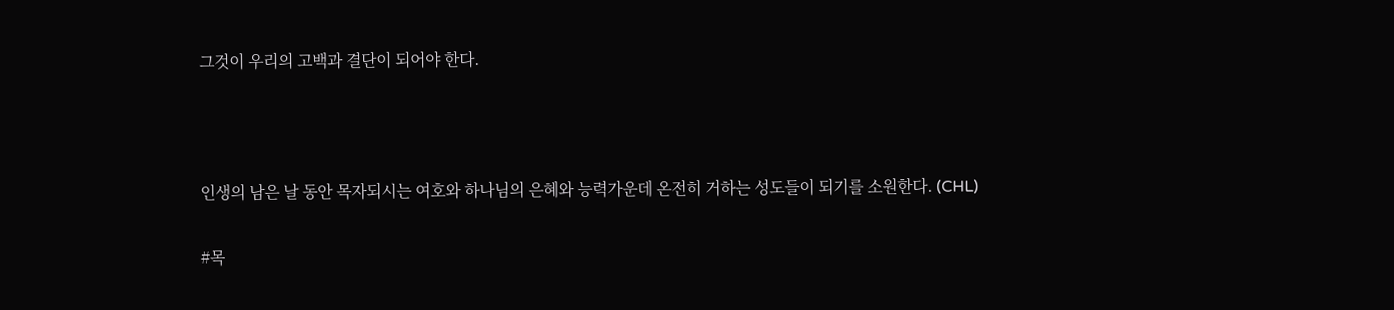그것이 우리의 고백과 결단이 되어야 한다.



인생의 남은 날 동안 목자되시는 여호와 하나님의 은혜와 능력가운데 온전히 거하는 성도들이 되기를 소원한다. (CHL)

#목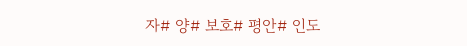자# 양# 보호# 평안# 인도